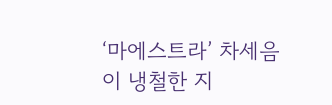‘마에스트라’ 차세음이 냉철한 지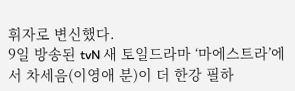휘자로 변신했다.
9일 방송된 tvN 새 토일드라마 ‘마에스트라’에서 차세음(이영애 분)이 더 한강 필하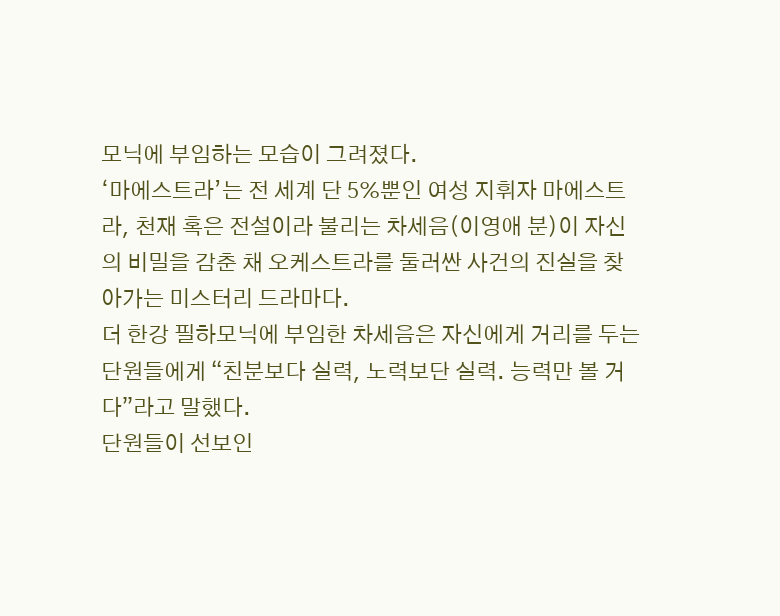모닉에 부임하는 모습이 그려졌다.
‘마에스트라’는 전 세계 단 5%뿐인 여성 지휘자 마에스트라, 천재 혹은 전설이라 불리는 차세음(이영애 분)이 자신의 비밀을 감춘 채 오케스트라를 둘러싼 사건의 진실을 찾아가는 미스터리 드라마다.
더 한강 필하모닉에 부임한 차세음은 자신에게 거리를 두는 단원들에게 “친분보다 실력, 노력보단 실력. 능력만 볼 거다”라고 말했다.
단원들이 선보인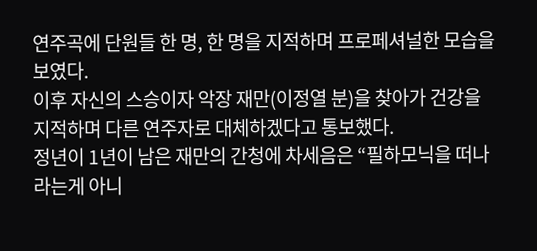연주곡에 단원들 한 명, 한 명을 지적하며 프로페셔널한 모습을 보였다.
이후 자신의 스승이자 악장 재만(이정열 분)을 찾아가 건강을 지적하며 다른 연주자로 대체하겠다고 통보했다.
정년이 1년이 남은 재만의 간청에 차세음은 “필하모닉을 떠나라는게 아니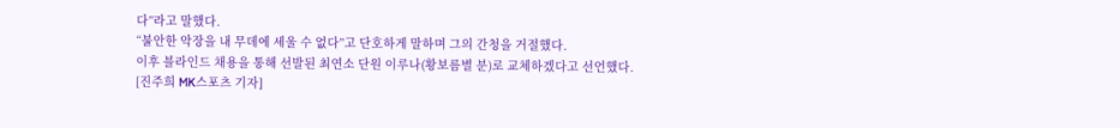다”라고 말했다.
“불안한 악장을 내 무데에 세울 수 없다”고 단호하게 말하며 그의 간청을 거절했다.
이후 블라인드 채용을 통해 선발된 최연소 단원 이루나(황보름별 분)로 교체하겠다고 선언했다.
[진주희 MK스포츠 기자]